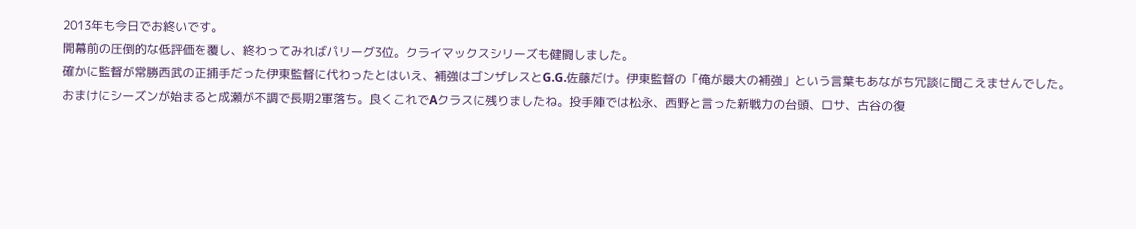2013年も今日でお終いです。
開幕前の圧倒的な低評価を覆し、終わってみればパリーグ3位。クライマックスシリーズも健闘しました。
確かに監督が常勝西武の正捕手だった伊東監督に代わったとはいえ、補強はゴンザレスとG.G.佐藤だけ。伊東監督の「俺が最大の補強」という言葉もあながち冗談に聞こえませんでした。
おまけにシーズンが始まると成瀬が不調で長期2軍落ち。良くこれでAクラスに残りましたね。投手陣では松永、西野と言った新戦力の台頭、ロサ、古谷の復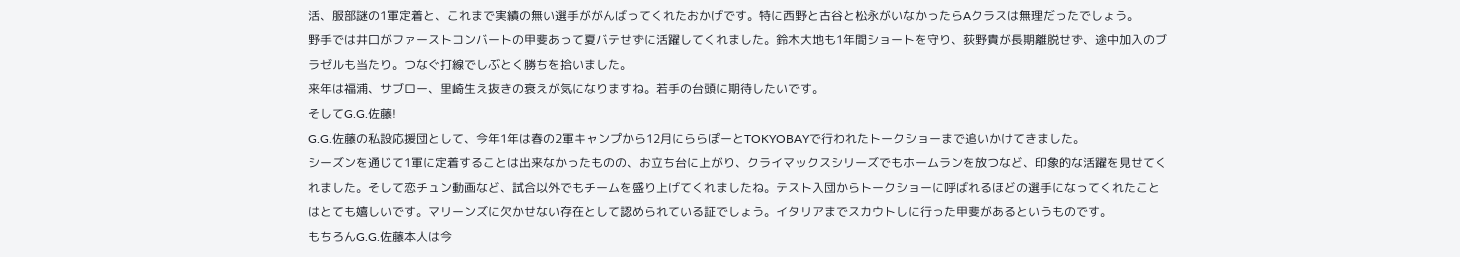活、服部謎の1軍定着と、これまで実績の無い選手ががんばってくれたおかげです。特に西野と古谷と松永がいなかったらAクラスは無理だったでしょう。
野手では井口がファーストコンバートの甲斐あって夏バテせずに活躍してくれました。鈴木大地も1年間ショートを守り、荻野貴が長期離脱せず、途中加入のブラゼルも当たり。つなぐ打線でしぶとく勝ちを拾いました。
来年は福浦、サブロー、里崎生え抜きの衰えが気になりますね。若手の台頭に期待したいです。
そしてG.G.佐藤!
G.G.佐藤の私設応援団として、今年1年は春の2軍キャンプから12月にららぽーとTOKYOBAYで行われたトークショーまで追いかけてきました。
シーズンを通じて1軍に定着することは出来なかったものの、お立ち台に上がり、クライマックスシリーズでもホームランを放つなど、印象的な活躍を見せてくれました。そして恋チュン動画など、試合以外でもチームを盛り上げてくれましたね。テスト入団からトークショーに呼ばれるほどの選手になってくれたことはとても嬉しいです。マリーンズに欠かせない存在として認められている証でしょう。イタリアまでスカウトしに行った甲斐があるというものです。
もちろんG.G.佐藤本人は今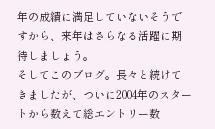年の成績に満足していないそうですから、来年はさらなる活躍に期待しましょう。
そしてこのブログ。長々と続けてきましたが、ついに2004年のスタートから数えて総エントリー数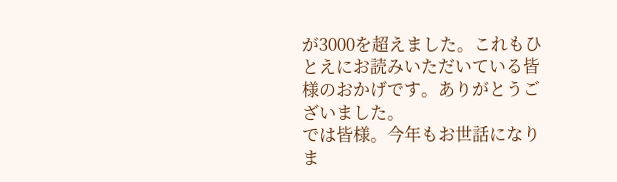が3000を超えました。これもひとえにお読みいただいている皆様のおかげです。ありがとうございました。
では皆様。今年もお世話になりま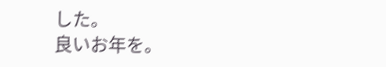した。
良いお年を。